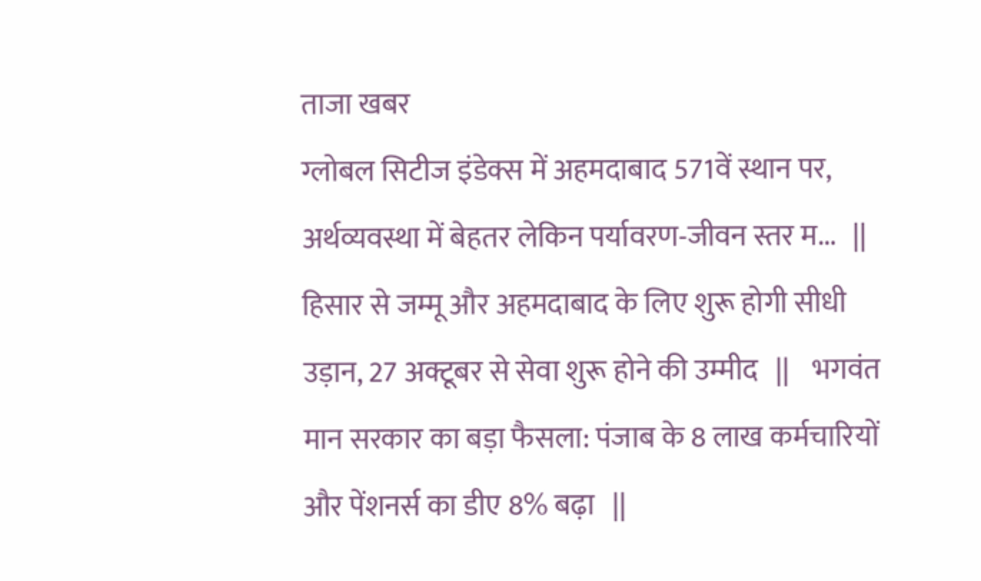ताजा खबर
ग्लोबल सिटीज इंडेक्स में अहमदाबाद 571वें स्थान पर, अर्थव्यवस्था में बेहतर लेकिन पर्यावरण-जीवन स्तर म...   ||    हिसार से जम्मू और अहमदाबाद के लिए शुरू होगी सीधी उड़ान, 27 अक्टूबर से सेवा शुरू होने की उम्मीद   ||    भगवंत मान सरकार का बड़ा फैसला: पंजाब के 8 लाख कर्मचारियों और पेंशनर्स का डीए 8% बढ़ा   ||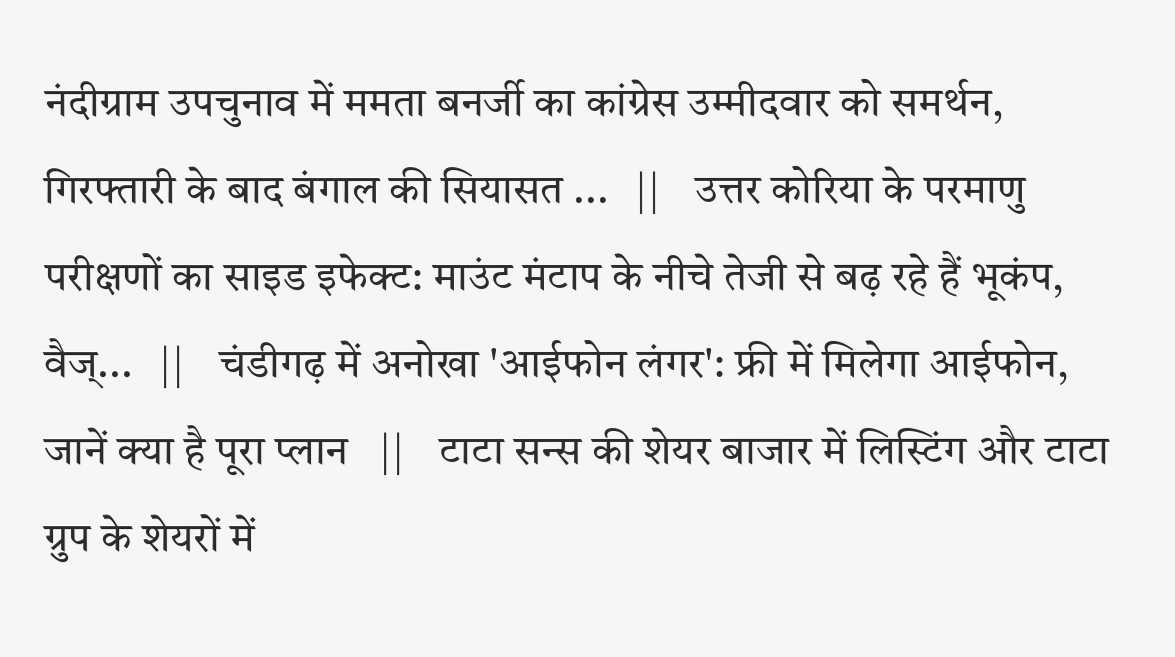नंदीग्राम उपचुनाव में ममता बनर्जी का कांग्रेस उम्मीदवार को समर्थन, गिरफ्तारी के बाद बंगाल की सियासत ...   ||    उत्तर कोरिया के परमाणु परीक्षणों का साइड इफेक्ट: माउंट मंटाप के नीचे तेजी से बढ़ रहे हैं भूकंप, वैज्...   ||    चंडीगढ़ में अनोखा 'आईफोन लंगर': फ्री में मिलेगा आईफोन, जानें क्या है पूरा प्लान   ||    टाटा सन्स की शेयर बाजार में लिस्टिंग और टाटा ग्रुप के शेयरों में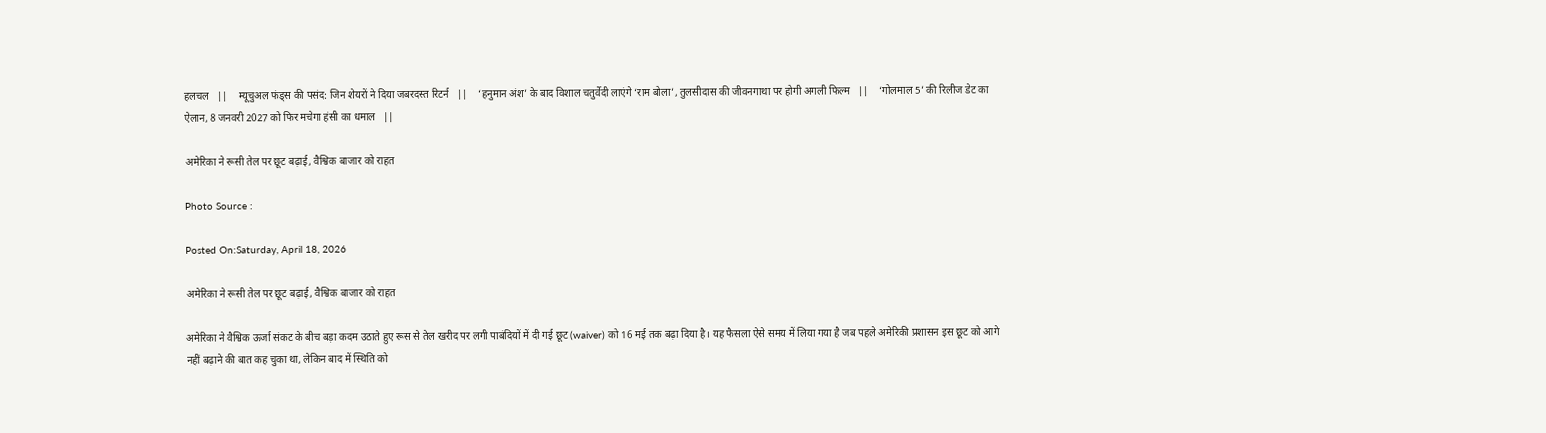हलचल   ||    म्यूचुअल फंड्स की पसंद: जिन शेयरों ने दिया जबरदस्त रिटर्न   ||    ‘हनुमान अंश’ के बाद विशाल चतुर्वेदी लाएंगे ‘राम बोला’, तुलसीदास की जीवनगाथा पर होगी अगली फिल्म   ||    ‘गोलमाल 5’ की रिलीज डेट का ऐलान, 8 जनवरी 2027 को फिर मचेगा हंसी का धमाल   ||

अमेरिका ने रूसी तेल पर छूट बढ़ाई, वैश्विक बाजार को राहत

Photo Source :

Posted On:Saturday, April 18, 2026

अमेरिका ने रूसी तेल पर छूट बढ़ाई, वैश्विक बाजार को राहत

अमेरिका ने वैश्विक ऊर्जा संकट के बीच बड़ा कदम उठाते हुए रूस से तेल खरीद पर लगी पाबंदियों में दी गई छूट (waiver) को 16 मई तक बढ़ा दिया है। यह फैसला ऐसे समय में लिया गया है जब पहले अमेरिकी प्रशासन इस छूट को आगे नहीं बढ़ाने की बात कह चुका था, लेकिन बाद में स्थिति को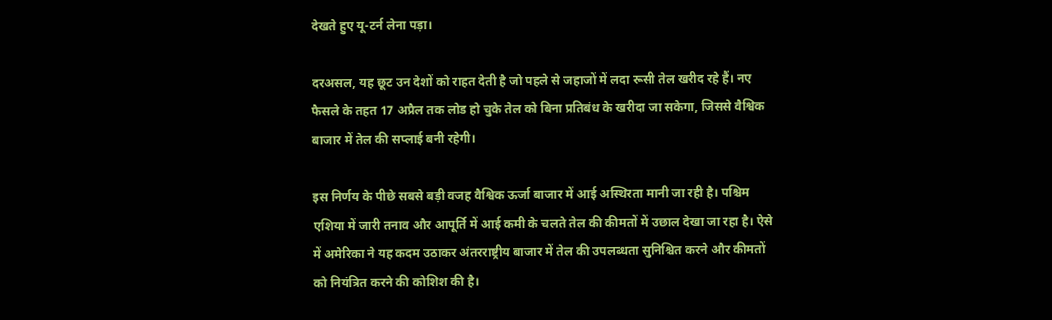देखते हुए यू-टर्न लेना पड़ा।

दरअसल, यह छूट उन देशों को राहत देती है जो पहले से जहाजों में लदा रूसी तेल खरीद रहे हैं। नए फैसले के तहत 17 अप्रैल तक लोड हो चुके तेल को बिना प्रतिबंध के खरीदा जा सकेगा, जिससे वैश्विक बाजार में तेल की सप्लाई बनी रहेगी।

इस निर्णय के पीछे सबसे बड़ी वजह वैश्विक ऊर्जा बाजार में आई अस्थिरता मानी जा रही है। पश्चिम एशिया में जारी तनाव और आपूर्ति में आई कमी के चलते तेल की कीमतों में उछाल देखा जा रहा है। ऐसे में अमेरिका ने यह कदम उठाकर अंतरराष्ट्रीय बाजार में तेल की उपलब्धता सुनिश्चित करने और कीमतों को नियंत्रित करने की कोशिश की है।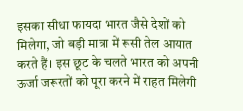इसका सीधा फायदा भारत जैसे देशों को मिलेगा, जो बड़ी मात्रा में रूसी तेल आयात करते हैं। इस छूट के चलते भारत को अपनी ऊर्जा जरूरतों को पूरा करने में राहत मिलेगी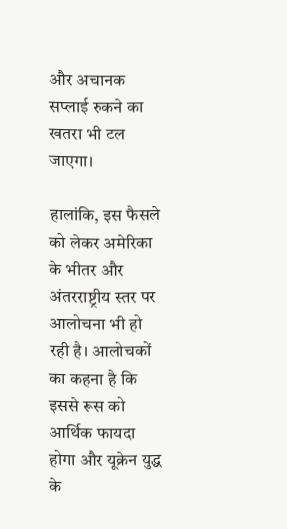और अचानक सप्लाई रुकने का खतरा भी टल जाएगा।

हालांकि, इस फैसले को लेकर अमेरिका के भीतर और अंतरराष्ट्रीय स्तर पर आलोचना भी हो रही है। आलोचकों का कहना है कि इससे रूस को आर्थिक फायदा होगा और यूक्रेन युद्ध के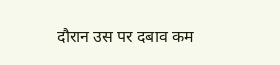दौरान उस पर दबाव कम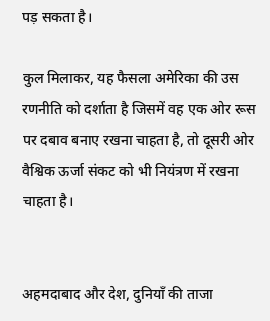पड़ सकता है।

कुल मिलाकर, यह फैसला अमेरिका की उस रणनीति को दर्शाता है जिसमें वह एक ओर रूस पर दबाव बनाए रखना चाहता है, तो दूसरी ओर वैश्विक ऊर्जा संकट को भी नियंत्रण में रखना चाहता है।


अहमदाबाद और देश, दुनियाँ की ताजा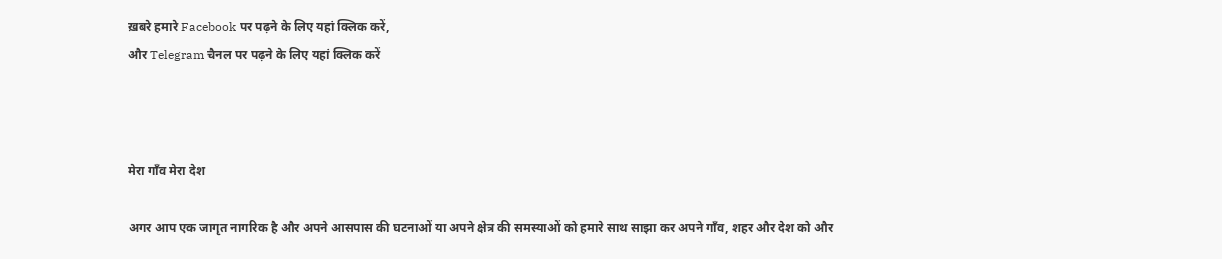ख़बरे हमारे Facebook पर पढ़ने के लिए यहां क्लिक करें,
और Telegram चैनल पर पढ़ने के लिए यहां क्लिक करें



मेरा गाँव मेरा देश

अगर आप एक जागृत नागरिक है और अपने आसपास की घटनाओं या अपने क्षेत्र की समस्याओं को हमारे साथ साझा कर अपने गाँव, शहर और देश को और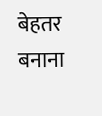बेहतर बनाना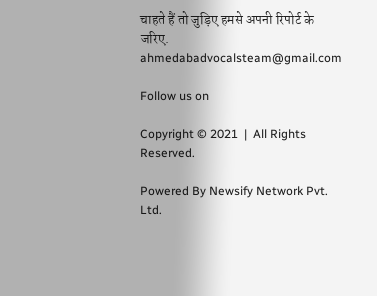चाहते हैं तो जुड़िए हमसे अपनी रिपोर्ट के जरिए. ahmedabadvocalsteam@gmail.com

Follow us on

Copyright © 2021  |  All Rights Reserved.

Powered By Newsify Network Pvt. Ltd.